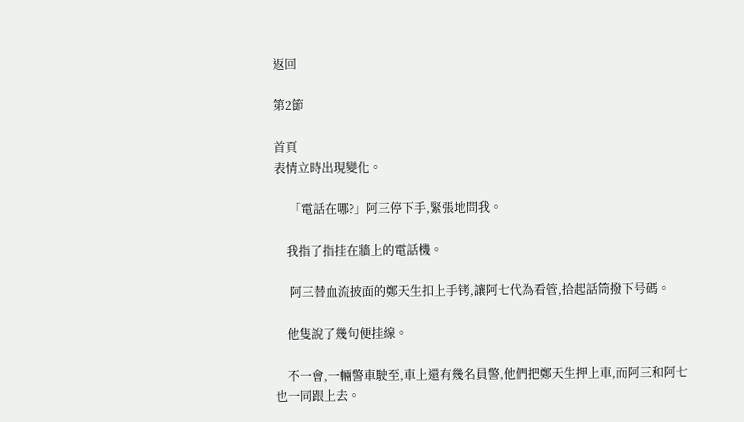返回

第2節

首頁
表情立時出現變化。

     「電話在哪?」阿三停下手,緊張地問我。

    我指了指挂在牆上的電話機。

     阿三替血流披面的鄭天生扣上手铐,讓阿七代為看管,拾起話筒撥下号碼。

    他隻說了幾句便挂線。

    不一會,一輛警車駛至,車上還有幾名員警,他們把鄭天生押上車,而阿三和阿七也一同跟上去。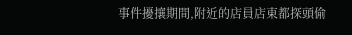事件擾攘期間,附近的店員店東都探頭偷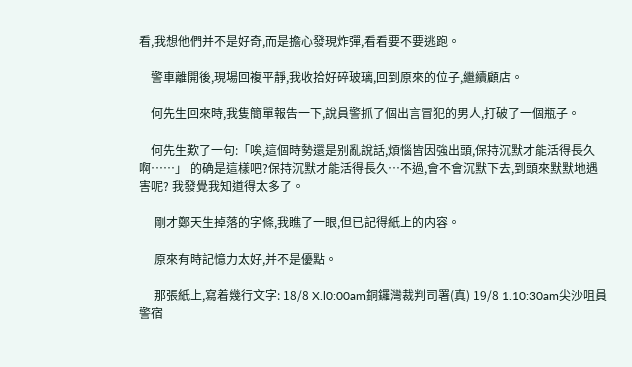看,我想他們并不是好奇,而是擔心發現炸彈,看看要不要逃跑。

    警車離開後,現場回複平靜,我收拾好碎玻璃,回到原來的位子,繼續顧店。

    何先生回來時,我隻簡單報告一下,說員警抓了個出言冒犯的男人,打破了一個瓶子。

    何先生歎了一句:「唉,這個時勢還是别亂說話,煩惱皆因強出頭,保持沉默才能活得長久啊……」 的确是這樣吧?保持沉默才能活得長久…不過,會不會沉默下去,到頭來默默地遇害呢? 我發覺我知道得太多了。

     剛才鄭天生掉落的字條,我瞧了一眼,但已記得紙上的内容。

     原來有時記憶力太好,并不是優點。

     那張紙上,寫着幾行文字: 18/8 X.l0:00am銅鑼灣裁判司署(真) 19/8 1.10:30am尖沙咀員警宿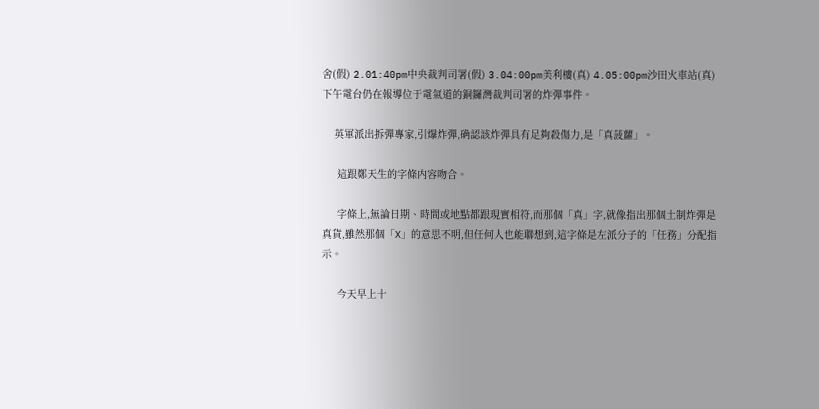舍(假) 2.01:40pm中央裁判司署(假) 3.04:00pm美利樓(真) 4.05:00pm沙田火車站(真) 下午電台仍在報導位于電氣道的銅鑼灣裁判司署的炸彈事件。

    英軍派出拆彈專家,引爆炸彈,确認該炸彈具有足夠殺傷力,是「真菠蘿」。

     這跟鄭天生的字條内容吻合。

     字條上,無論日期、時間或地點都跟現實相符,而那個「真」字,就像指出那個土制炸彈是真貨,雖然那個「X」的意思不明,但任何人也能聯想到,這字條是左派分子的「任務」分配指示。

     今天早上十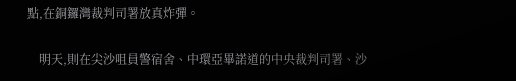點,在銅鑼灣裁判司署放真炸彈。

    明天,則在尖沙咀員警宿舍、中環亞畢諾道的中央裁判司署、沙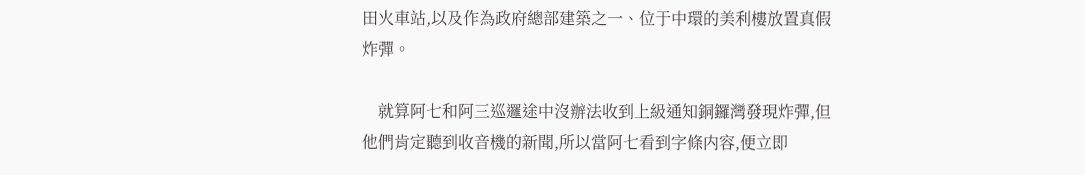田火車站,以及作為政府總部建築之一、位于中環的美利樓放置真假炸彈。

    就算阿七和阿三巡邏途中沒辦法收到上級通知銅鑼灣發現炸彈,但他們肯定聽到收音機的新聞,所以當阿七看到字條内容,便立即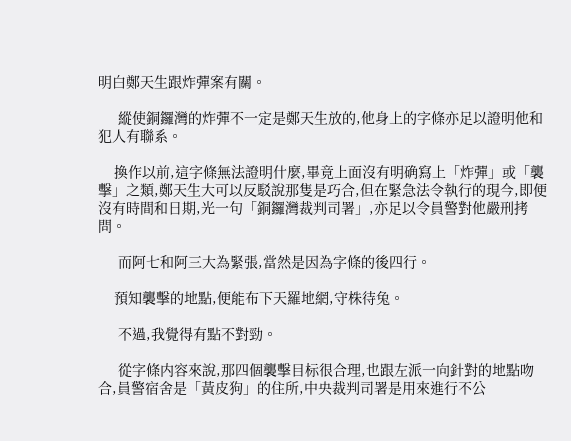明白鄭天生跟炸彈案有關。

     縱使銅鑼灣的炸彈不一定是鄭天生放的,他身上的字條亦足以證明他和犯人有聯系。

    換作以前,這字條無法證明什麼,畢竟上面沒有明确寫上「炸彈」或「襲擊」之類,鄭天生大可以反駁說那隻是巧合,但在緊急法令執行的現今,即便沒有時間和日期,光一句「銅鑼灣裁判司署」,亦足以令員警對他嚴刑拷問。

     而阿七和阿三大為緊張,當然是因為字條的後四行。

    預知襲擊的地點,便能布下天羅地網,守株待兔。

     不過,我覺得有點不對勁。

     從字條内容來說,那四個襲擊目标很合理,也跟左派一向針對的地點吻合,員警宿舍是「黃皮狗」的住所,中央裁判司署是用來進行不公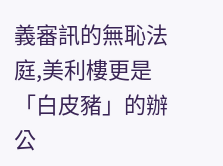義審訊的無恥法庭,美利樓更是「白皮豬」的辦公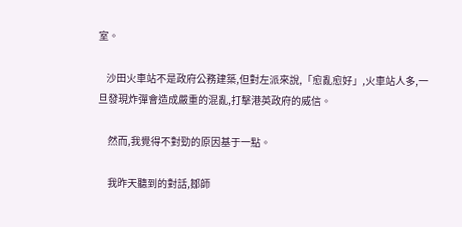室。

    沙田火車站不是政府公務建築,但對左派來說,「愈亂愈好」,火車站人多,一旦發現炸彈會造成嚴重的混亂,打擊港英政府的威信。

     然而,我覺得不對勁的原因基于一點。

     我昨天聽到的對話,鄒師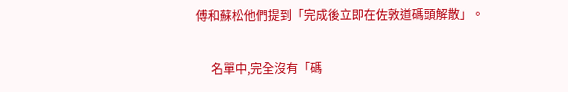傅和蘇松他們提到「完成後立即在佐敦道碼頭解散」。

     名單中,完全沒有「碼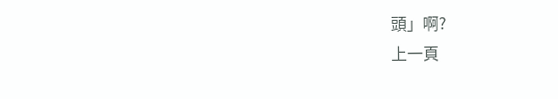頭」啊?
上一頁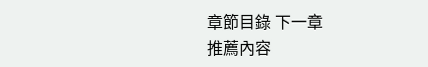章節目錄 下一章
推薦內容